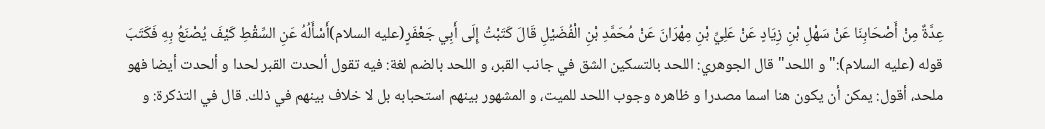عِدَّةٌ مِنْ أَصْحَابِنَا عَنْ سَهْلِ بْنِ زِيَادٍ عَنْ عَلِيِّ بْنِ مِهْرَانَ عَنْ مُحَمَّدِ بْنِ الْفُضَيْلِ قَالَ كَتَبْتُ إِلَى أَبِي جَعْفَرٍ(عليه السلام)أَسْأَلُهُ عَنِ السِّقْطِ كَيْفَ يُصْنَعُ بِهِ فَكَتَبَ قوله (عليه السلام):" و اللحد" قال الجوهري: اللحد بالتسكين الشق في جانب القبر، و اللحد بالضم لغة: فيه تقول ألحدت القبر لحدا و ألحدت أيضا فهو ملحد، أقول: يمكن أن يكون هنا اسما مصدرا و ظاهره وجوب اللحد للميت، و المشهور بينهم استحبابه بل لا خلاف بينهم في ذلك. قال في التذكرة: و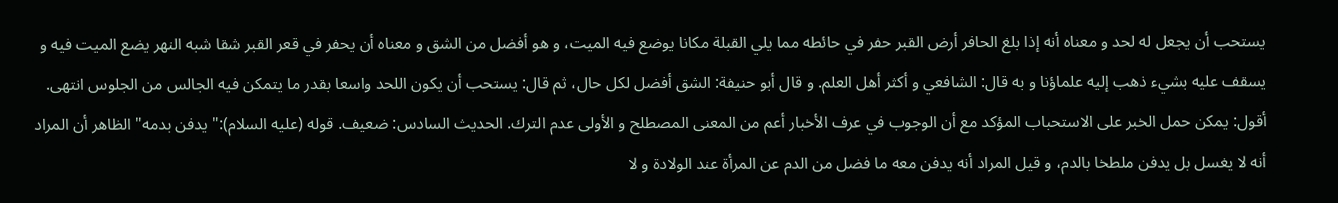يستحب أن يجعل له لحد و معناه أنه إذا بلغ الحافر أرض القبر حفر في حائطه مما يلي القبلة مكانا يوضع فيه الميت، و هو أفضل من الشق و معناه أن يحفر في قعر القبر شقا شبه النهر يضع الميت فيه و يسقف عليه بشيء ذهب إليه علماؤنا و به قال: الشافعي و أكثر أهل العلم. و قال أبو حنيفة: الشق أفضل لكل حال، ثم قال: يستحب أن يكون اللحد واسعا بقدر ما يتمكن فيه الجالس من الجلوس انتهى. أقول: يمكن حمل الخبر على الاستحباب المؤكد مع أن الوجوب في عرف الأخبار أعم من المعنى المصطلح و الأولى عدم الترك. الحديث السادس: ضعيف. قوله (عليه السلام):" يدفن بدمه" الظاهر أن المراد أنه لا يغسل بل يدفن ملطخا بالدم، و قيل المراد أنه يدفن معه ما فضل من الدم عن المرأة عند الولادة و لا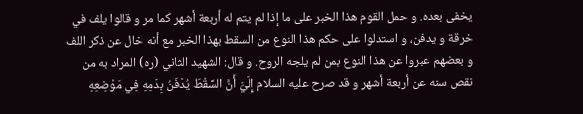يخفى بعده. و حمل القوم هذا الخبر على ما إذا لم يتم له أربعة أشهر كما مر و قالوا يلف في خرقة و يدفن، و استدلوا على حكم هذا النوع من السقط بهذا الخبر مع أنه خال عن ذكر اللف و بعضهم عبروا عن هذا النوع بمن لم يلجه الروح. و قال: الشهيد الثاني (ره) المراد به من نقص سنه عن أربعة أشهر و قد صرح عليه السلام إِلَيَّ أَنَّ السِّقْطَ يُدْفَنُ بِدَمِهِ فِي مَوْضِعِهِ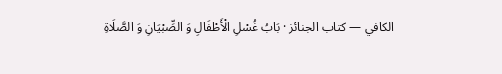الكافي — كتاب الجنائز · بَابُ غُسْلِ الْأَطْفَالِ وَ الصِّبْيَانِ وَ الصَّلَاةِ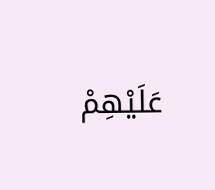عَلَيْهِمْ